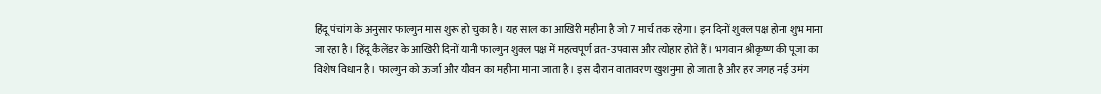हिंदू पंचांग के अनुसार फाल्गुन मास शुरू हो चुका है। यह साल का आखिरी महीना है जो 7 मार्च तक रहेगा। इन दिनों शुक्ल पक्ष होना शुभ माना जा रहा है। हिंदू कैलेंडर के आखिरी दिनों यानी फाल्गुन शुक्ल पक्ष में महत्वपूर्ण व्रत-उपवास और त्योहार होते हैं। भगवान श्रीकृष्ण की पूजा का विशेष विधान है। फाल्गुन को ऊर्जा और यौवन का महीना माना जाता है। इस दौरान वातावरण खुशनुमा हो जाता है और हर जगह नई उमंग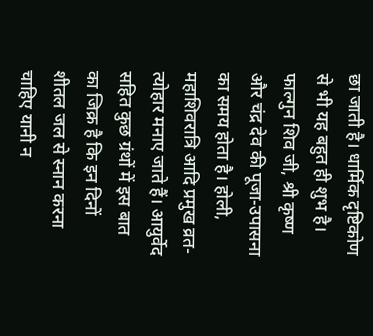छा जाती है। धार्मिक दृष्टिकोण से भी यह बहुत ही शुभ है।
फाल्गुन शिव जी, श्री कृष्ण और चंद्र देव की पूजा-उपासना का समय होता है। होली, महाशिवरात्रि आदि प्रमुख व्रत-त्योहार मनाए जाते हैं। आयुर्वेद सहित कुछ ग्रंथों में इस बात का जिक्र है कि इन दिनों शीतल जल से स्नान करना चाहिए यानी न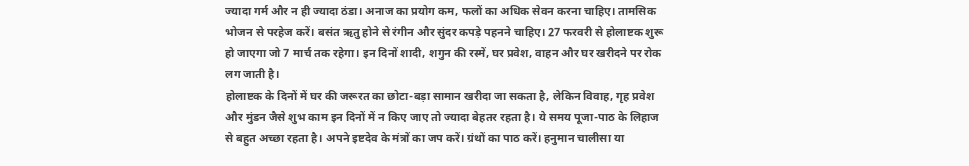ज्यादा गर्म और न ही ज्यादा ठंडा। अनाज का प्रयोग कम, फलों का अधिक सेवन करना चाहिए। तामसिक भोजन से परहेज करें। बसंत ऋतु होने से रंगीन और सुंदर कपड़े पहनने चाहिए। 27 फरवरी से होलाष्टक शुरू हो जाएगा जो 7 मार्च तक रहेगा। इन दिनों शादी, शगुन की रस्में, घर प्रवेश, वाहन और घर खरीदने पर रोक लग जाती है।
होलाष्टक के दिनों में घर की जरूरत का छोटा-बड़ा सामान खरीदा जा सकता है, लेकिन विवाह, गृह प्रवेश और मुंडन जैसे शुभ काम इन दिनों में न किए जाए तो ज्यादा बेहतर रहता है। ये समय पूजा-पाठ के लिहाज से बहुत अच्छा रहता है। अपने इष्टदेव के मंत्रों का जप करें। ग्रंथों का पाठ करें। हनुमान चालीसा या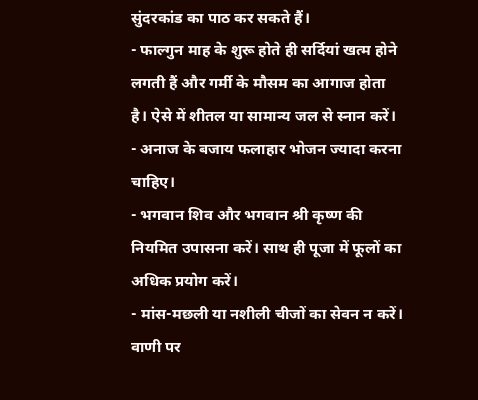सुंदरकांड का पाठ कर सकते हैं।
- फाल्गुन माह के शुरू होते ही सर्दियां खत्म होने लगती हैं और गर्मी के मौसम का आगाज होता है। ऐसे में शीतल या सामान्य जल से स्नान करें।
- अनाज के बजाय फलाहार भोजन ज्यादा करना चाहिए।
- भगवान शिव और भगवान श्री कृष्ण की नियमित उपासना करें। साथ ही पूजा में फूलों का अधिक प्रयोग करें।
- मांस-मछली या नशीली चीजों का सेवन न करें। वाणी पर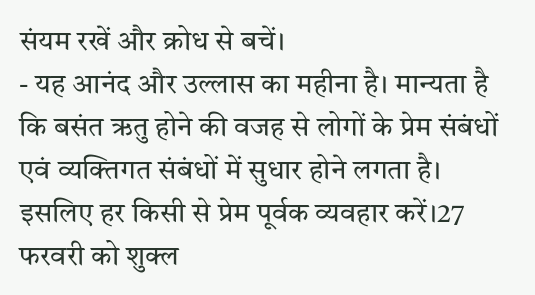संयम रखें और क्रोध से बचें।
- यह आनंद और उल्लास का महीना है। मान्यता है कि बसंत ऋतु होने की वजह से लोगों के प्रेम संबंधों एवं व्यक्तिगत संबंधों में सुधार होने लगता है। इसलिए हर किसी से प्रेम पूर्वक व्यवहार करें।27 फरवरी को शुक्ल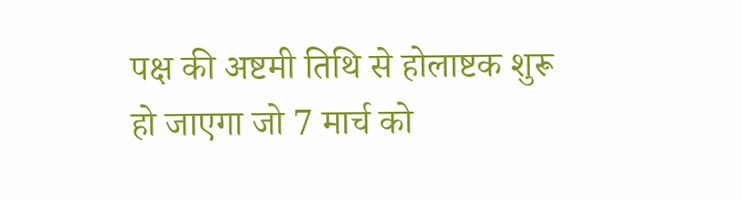पक्ष की अष्टमी तिथि से होलाष्टक शुरू हो जाएगा जो 7 मार्च को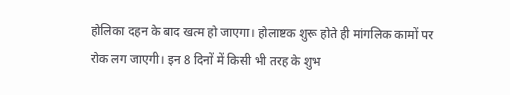होलिका दहन के बाद खत्म हो जाएगा। होलाष्टक शुरू होते ही मांगलिक कामों पर रोक लग जाएगी। इन 8 दिनों में किसी भी तरह के शुभ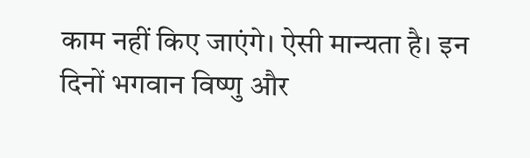काम नहीं किए जाएंगे। ऐसी मान्यता है। इन दिनों भगवान विष्णु और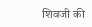शिवजी की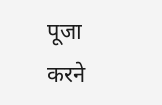पूजा करने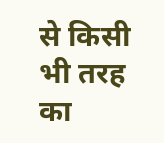से किसी भी तरह का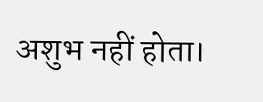अशुभ नहीं होता।